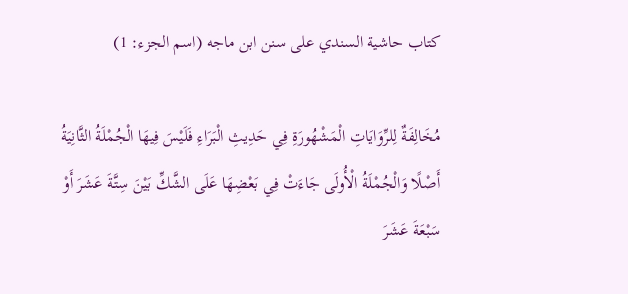كتاب حاشية السندي على سنن ابن ماجه (اسم الجزء: 1)

مُخَالِفَةٌ لِلرِّوَايَاتِ الْمَشْهُورَةِ فِي حَدِيثِ الْبَرَاءِ فَلَيْسَ فِيهَا الْجُمْلَةُ الثَّانِيَةُ أَصْلًا وَالْجُمْلَةُ الْأُولَى جَاءَتْ فِي بَعْضِهَا عَلَى الشَّكِّ بَيْنَ سِتَّةَ عَشَرَ أَوْ سَبْعَةَ عَشَرَ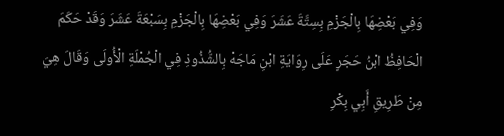وَفِي بَعْضِهَا بِالْجَزْمِ بِسِتَّةَ عَشَرَ وَفِي بَعْضِهَا بِالْجَزْمِ بِسَبْعَةَ عَشَرَ وَقَدْ حَكَمَ الْحَافِظُ ابْنُ حَجَرٍ عَلَى رِوَايَةِ ابْنِ مَاجَهْ بِالشُّذُوذِ فِي الْجُمْلَةِ الْأُولَى وَقَالَ هِيَ مِنْ طَرِيقِ أَبِي بِكْرِ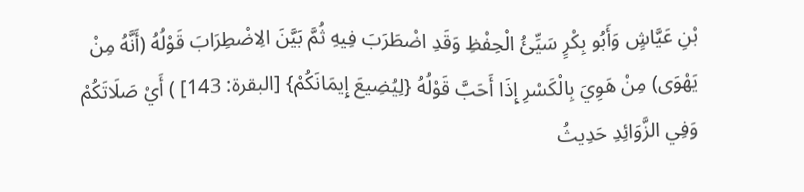بْنِ عَيَّاشٍ وَأَبُو بِكْرٍ سَيِّئُ الْحِفْظِ وَقَدِ اضْطَرَبَ فِيهِ ثُمَّ بَيَّنَ الِاضْطِرَابَ قَوْلُهُ (أَنَّهُ مِنْ يَهْوَى) مِنْ هَوِيَ بِالْكَسْرِ إِذَا أَحَبَّ قَوْلُهُ {لِيُضِيعَ إِيمَانَكُمْ} [البقرة: 143] ) أَيْ صَلَاتَكُمْ وَفِي الزَّوَائِدِ حَدِيثُ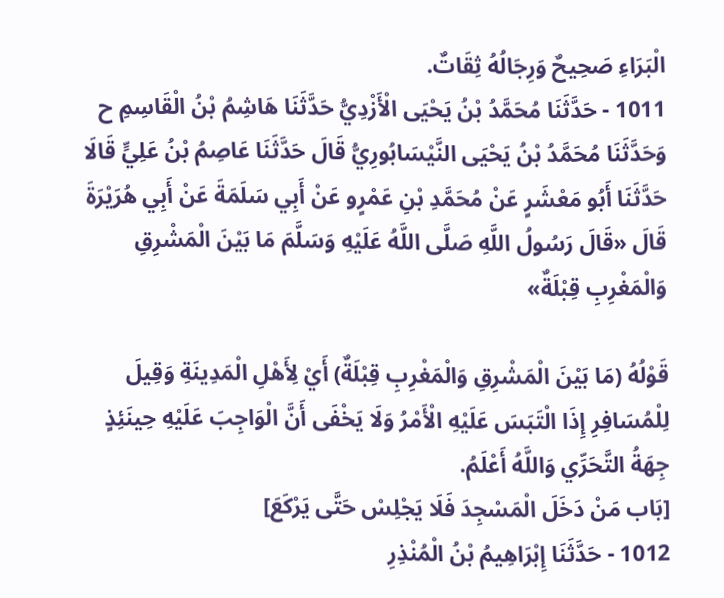الْبَرَاءِ صَحِيحٌ وَرِجَالُهُ ثِقَاتٌ.
1011 - حَدَّثَنَا مُحَمَّدُ بْنُ يَحْيَى الْأَزْدِيُّ حَدَّثَنَا هَاشِمُ بْنُ الْقَاسِمِ ح وَحَدَّثَنَا مُحَمَّدُ بْنُ يَحْيَى النَّيْسَابُورِيُّ قَالَ حَدَّثَنَا عَاصِمُ بْنُ عَلِيٍّ قَالَا حَدَّثَنَا أَبُو مَعْشَرٍ عَنْ مُحَمَّدِ بْنِ عَمْرٍو عَنْ أَبِي سَلَمَةَ عَنْ أَبِي هُرَيْرَةَ قَالَ «قَالَ رَسُولُ اللَّهِ صَلَّى اللَّهُ عَلَيْهِ وَسَلَّمَ مَا بَيْنَ الْمَشْرِقِ وَالْمَغْرِبِ قِبْلَةٌ»

قَوْلُهُ (مَا بَيْنَ الْمَشْرِقِ وَالْمَغْرِبِ قِبْلَةٌ) أَيْ لِأَهْلِ الْمَدِينَةِ وَقِيلَ لِلْمُسَافِرِ إِذَا الْتَبَسَ عَلَيْهِ الْأَمْرُ وَلَا يَخْفَى أَنَّ الْوَاجِبَ عَلَيْهِ حِينَئِذٍ جِهَةُ التَّحَرِّي وَاللَّهُ أَعْلَمُ.
[بَاب مَنْ دَخَلَ الْمَسْجِدَ فَلَا يَجْلِسْ حَتَّى يَرْكَعَ]
1012 - حَدَّثَنَا إِبْرَاهِيمُ بْنُ الْمُنْذِرِ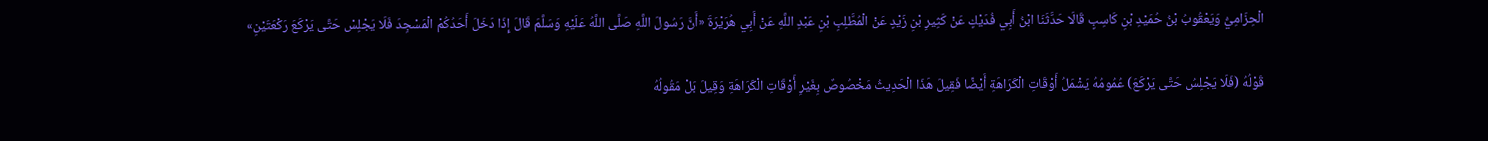الْحِزَامِيُّ وَيَعْقُوبُ بْنُ حُمَيْدِ بْنِ كَاسِبٍ قَالَا حَدَّثَنَا ابْنُ أَبِي فُدَيْكٍ عَنْ كَثِيرِ بْنِ زَيْدٍ عَنْ الْمُطَّلِبِ بْنِ عَبْدِ اللَّهِ عَنْ أَبِي هُرَيْرَةَ «أَنَّ رَسُولَ اللَّهِ صَلَّى اللَّهُ عَلَيْهِ وَسَلَّمَ قَالَ إِذَا دَخَلَ أَحَدُكُمْ الْمَسْجِدَ فَلَا يَجْلِسْ حَتَّى يَرْكَعَ رَكْعَتَيْنِ»

قَوْلُهُ (فَلَا يَجْلِسُ حَتَّى يَرْكَعَ) عُمُومُهُ يَشْمَلُ أَوْقَاتِ الْكَرَاهَةِ أَيْضًا فَقِيلَ هَذَا الْحَدِيثُ مَخْصُوصٌ بِغَيْرِ أَوْقَاتِ الْكَرَاهَةِ وَقِيلَ بَلْ مَقُولُهُ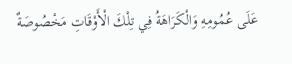عَلَى عُمُومِهِ وَالْكَرَاهَةُ فِي تِلْكَ الْأَوْقَاتِ مَخْصُوصَةٌ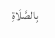بِالصَّلَاةِ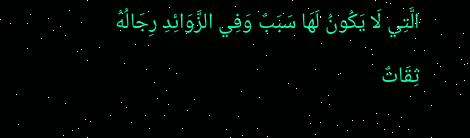الَّتِي لَا يَكُونُ لَهَا سَبَبٌ وَفِي الزَّوَائِدِ رِجَالُهُ ثِقَاتٌ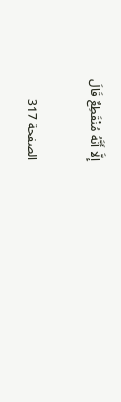إِلَّا أَنَّهُ مُنْقَطِعٌ قَالَ

الصفحة 317